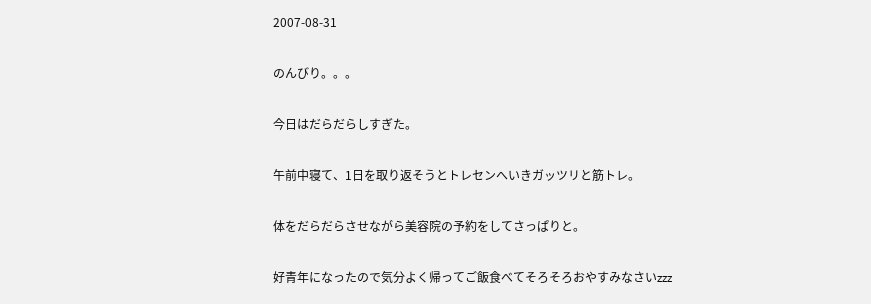2007-08-31

のんびり。。。

今日はだらだらしすぎた。

午前中寝て、1日を取り返そうとトレセンへいきガッツリと筋トレ。

体をだらだらさせながら美容院の予約をしてさっぱりと。

好青年になったので気分よく帰ってご飯食べてそろそろおやすみなさいzzz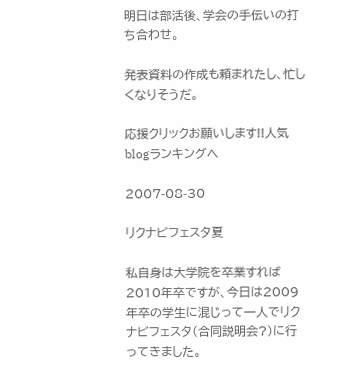明日は部活後、学会の手伝いの打ち合わせ。

発表資料の作成も頼まれたし、忙しくなりそうだ。

応援クリックお願いします!!人気blogランキングへ

2007-08-30

リクナビフェスタ夏

私自身は大学院を卒業すれば2010年卒ですが、今日は2009年卒の学生に混じって一人でリクナビフェスタ(合同説明会?)に行ってきました。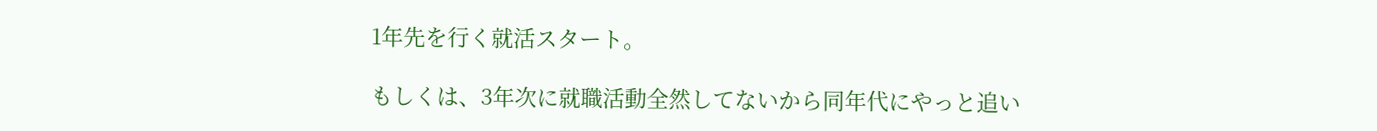1年先を行く就活スタート。

もしくは、3年次に就職活動全然してないから同年代にやっと追い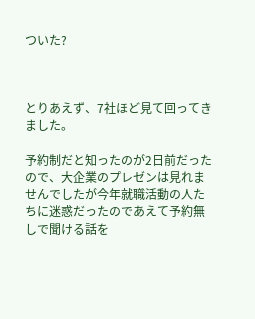ついた?



とりあえず、7社ほど見て回ってきました。

予約制だと知ったのが2日前だったので、大企業のプレゼンは見れませんでしたが今年就職活動の人たちに迷惑だったのであえて予約無しで聞ける話を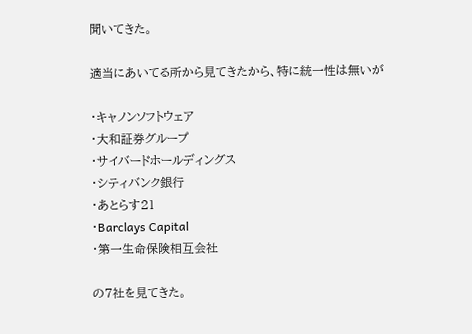聞いてきた。

適当にあいてる所から見てきたから、特に統一性は無いが

・キャノンソフトウェア
・大和証券グループ
・サイバードホールディングス
・シティバンク銀行
・あとらす21
・Barclays Capital
・第一生命保険相互会社

の7社を見てきた。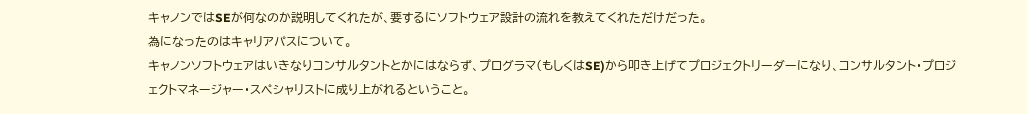キャノンではSEが何なのか説明してくれたが、要するにソフトウェア設計の流れを教えてくれただけだった。
為になったのはキャリアパスについて。
キャノンソフトウェアはいきなりコンサルタントとかにはならず、プログラマ(もしくはSE)から叩き上げてプロジェクトリーダーになり、コンサルタント・プロジェクトマネージャー・スペシャリストに成り上がれるということ。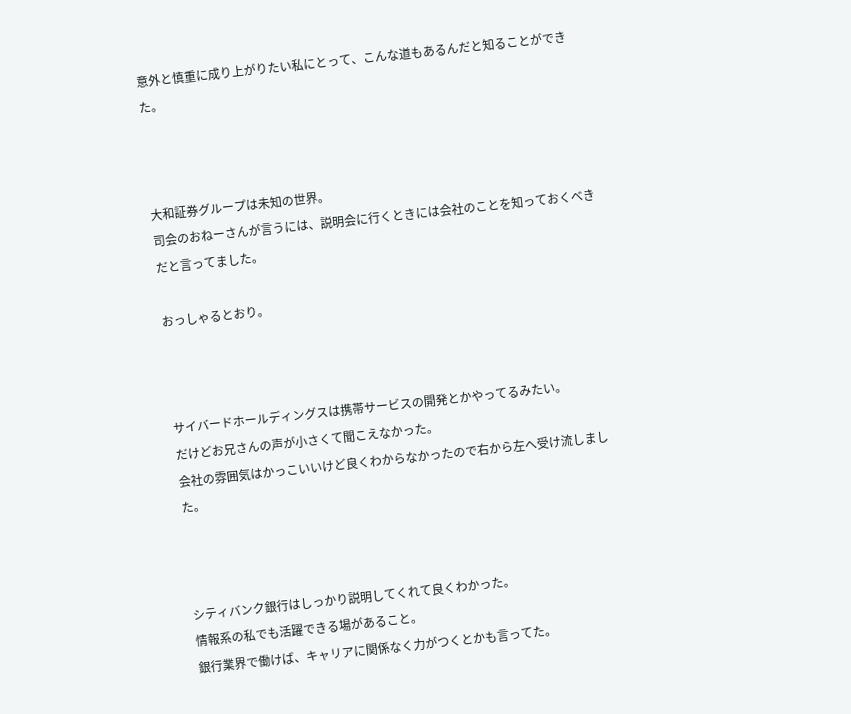意外と慎重に成り上がりたい私にとって、こんな道もあるんだと知ることができた。



大和証券グループは未知の世界。
司会のおねーさんが言うには、説明会に行くときには会社のことを知っておくべきだと言ってました。

おっしゃるとおり。



サイバードホールディングスは携帯サービスの開発とかやってるみたい。
だけどお兄さんの声が小さくて聞こえなかった。
会社の雰囲気はかっこいいけど良くわからなかったので右から左へ受け流しました。



シティバンク銀行はしっかり説明してくれて良くわかった。
情報系の私でも活躍できる場があること。
銀行業界で働けば、キャリアに関係なく力がつくとかも言ってた。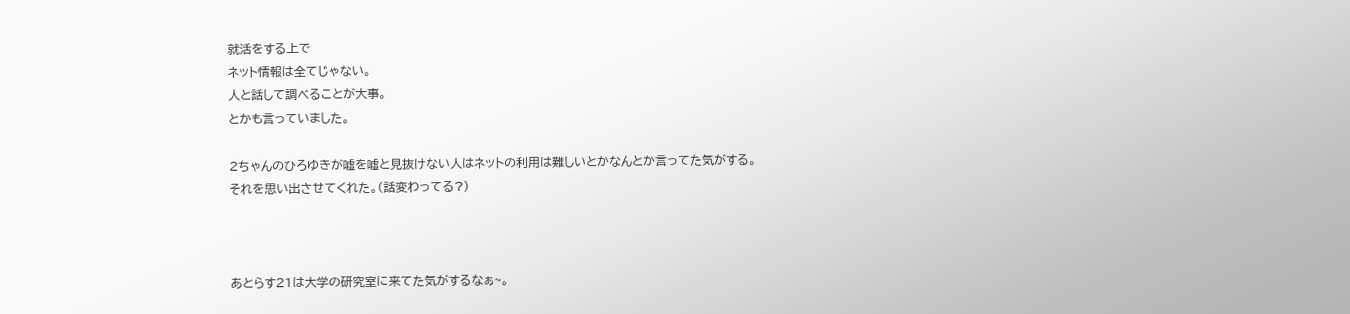就活をする上で
ネット情報は全てじゃない。
人と話して調べることが大事。
とかも言っていました。

2ちゃんのひろゆきが嘘を嘘と見抜けない人はネットの利用は難しいとかなんとか言ってた気がする。
それを思い出させてくれた。(話変わってる?)



あとらす21は大学の研究室に来てた気がするなぁ~。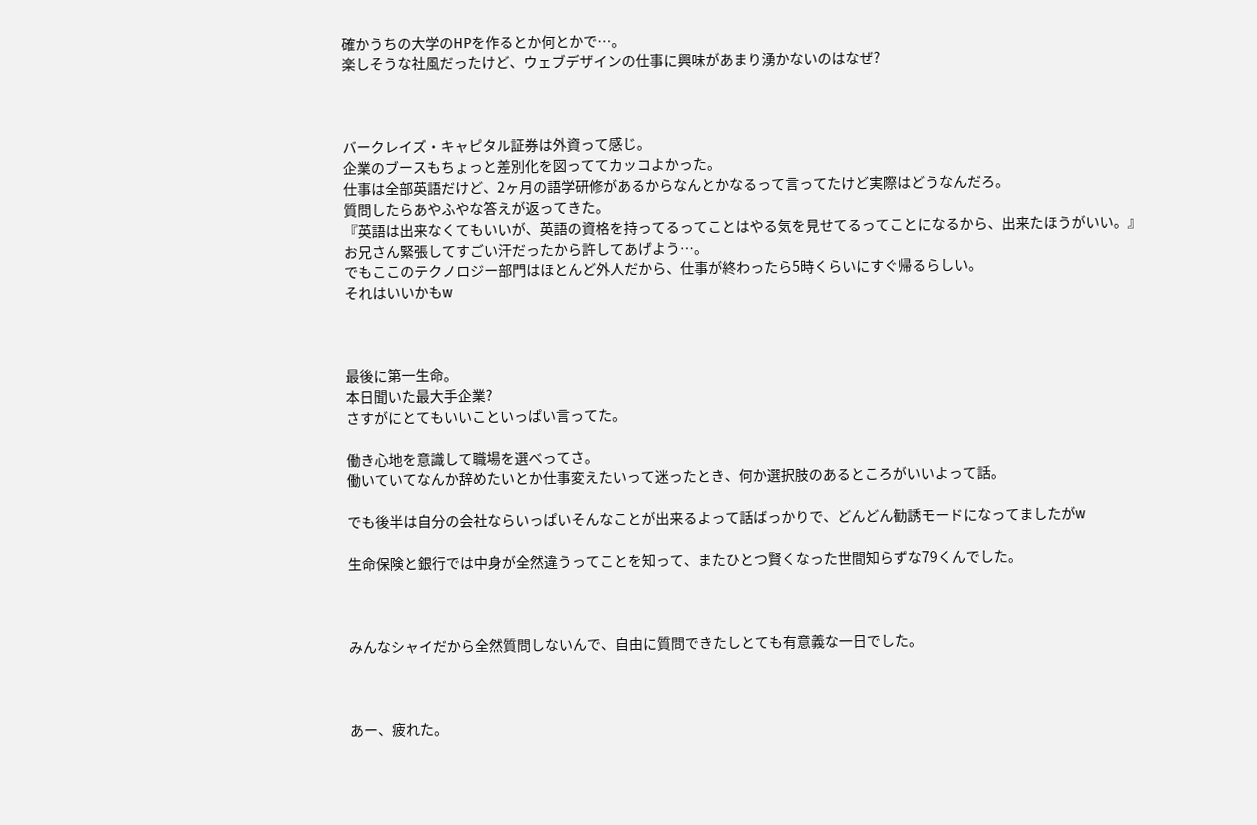確かうちの大学のHPを作るとか何とかで…。
楽しそうな社風だったけど、ウェブデザインの仕事に興味があまり湧かないのはなぜ?



バークレイズ・キャピタル証券は外資って感じ。
企業のブースもちょっと差別化を図っててカッコよかった。
仕事は全部英語だけど、2ヶ月の語学研修があるからなんとかなるって言ってたけど実際はどうなんだろ。
質問したらあやふやな答えが返ってきた。
『英語は出来なくてもいいが、英語の資格を持ってるってことはやる気を見せてるってことになるから、出来たほうがいい。』
お兄さん緊張してすごい汗だったから許してあげよう…。
でもここのテクノロジー部門はほとんど外人だから、仕事が終わったら5時くらいにすぐ帰るらしい。
それはいいかもw



最後に第一生命。
本日聞いた最大手企業?
さすがにとてもいいこといっぱい言ってた。

働き心地を意識して職場を選べってさ。
働いていてなんか辞めたいとか仕事変えたいって迷ったとき、何か選択肢のあるところがいいよって話。

でも後半は自分の会社ならいっぱいそんなことが出来るよって話ばっかりで、どんどん勧誘モードになってましたがw

生命保険と銀行では中身が全然違うってことを知って、またひとつ賢くなった世間知らずな79くんでした。



みんなシャイだから全然質問しないんで、自由に質問できたしとても有意義な一日でした。



あー、疲れた。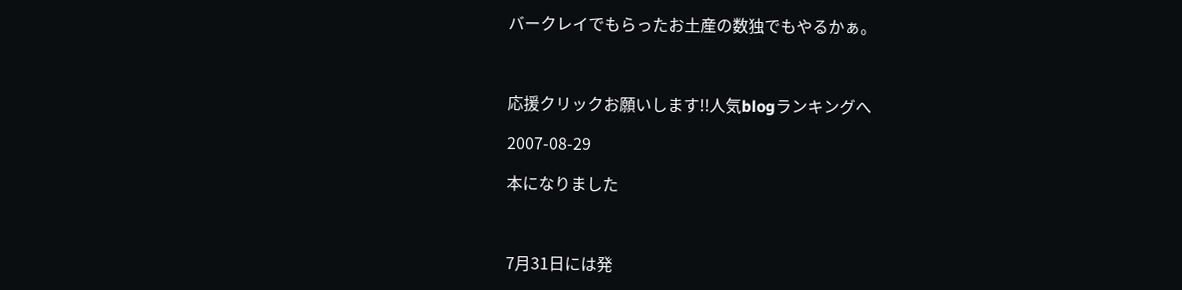バークレイでもらったお土産の数独でもやるかぁ。



応援クリックお願いします!!人気blogランキングへ

2007-08-29

本になりました



7月31日には発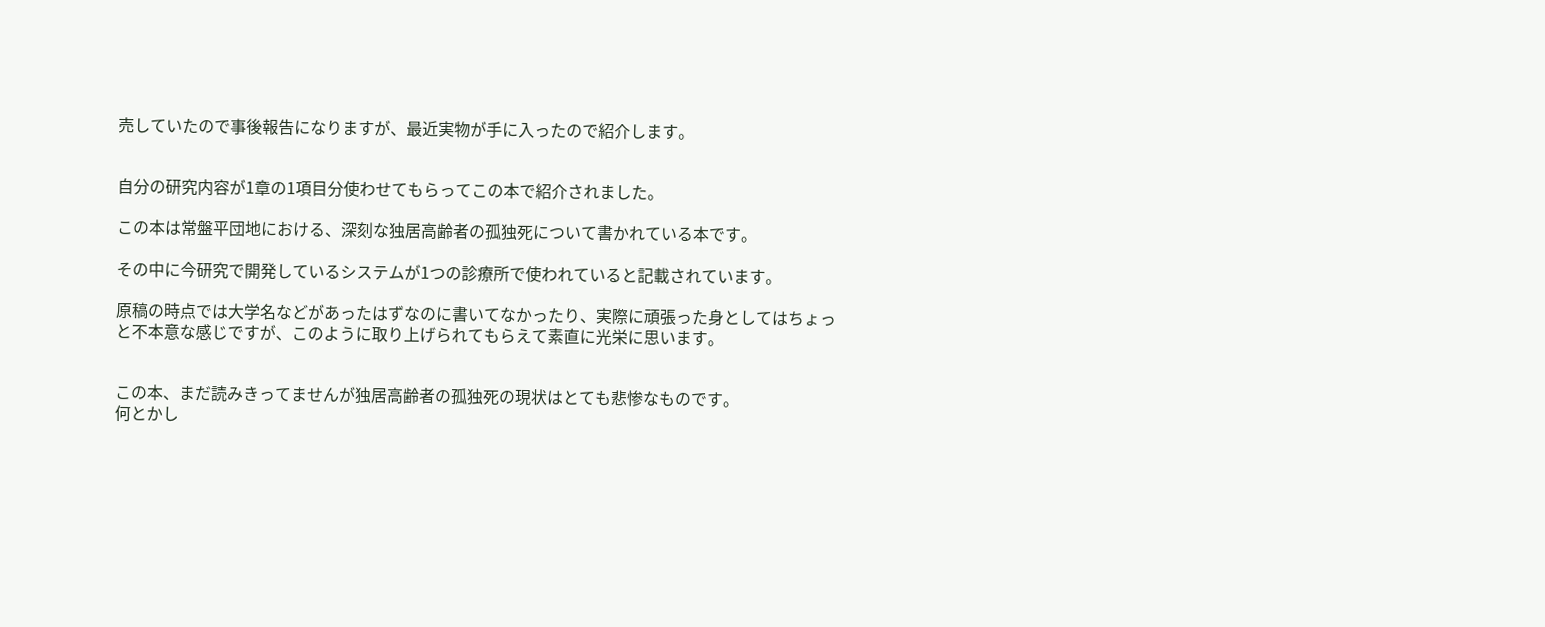売していたので事後報告になりますが、最近実物が手に入ったので紹介します。


自分の研究内容が1章の1項目分使わせてもらってこの本で紹介されました。

この本は常盤平団地における、深刻な独居高齢者の孤独死について書かれている本です。

その中に今研究で開発しているシステムが1つの診療所で使われていると記載されています。

原稿の時点では大学名などがあったはずなのに書いてなかったり、実際に頑張った身としてはちょっと不本意な感じですが、このように取り上げられてもらえて素直に光栄に思います。


この本、まだ読みきってませんが独居高齢者の孤独死の現状はとても悲惨なものです。
何とかし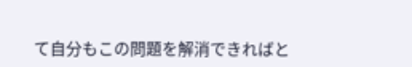て自分もこの問題を解消できればと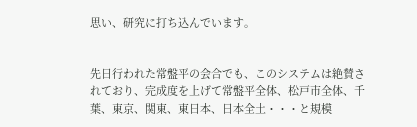思い、研究に打ち込んでいます。


先日行われた常盤平の会合でも、このシステムは絶賛されており、完成度を上げて常盤平全体、松戸市全体、千葉、東京、関東、東日本、日本全土・・・と規模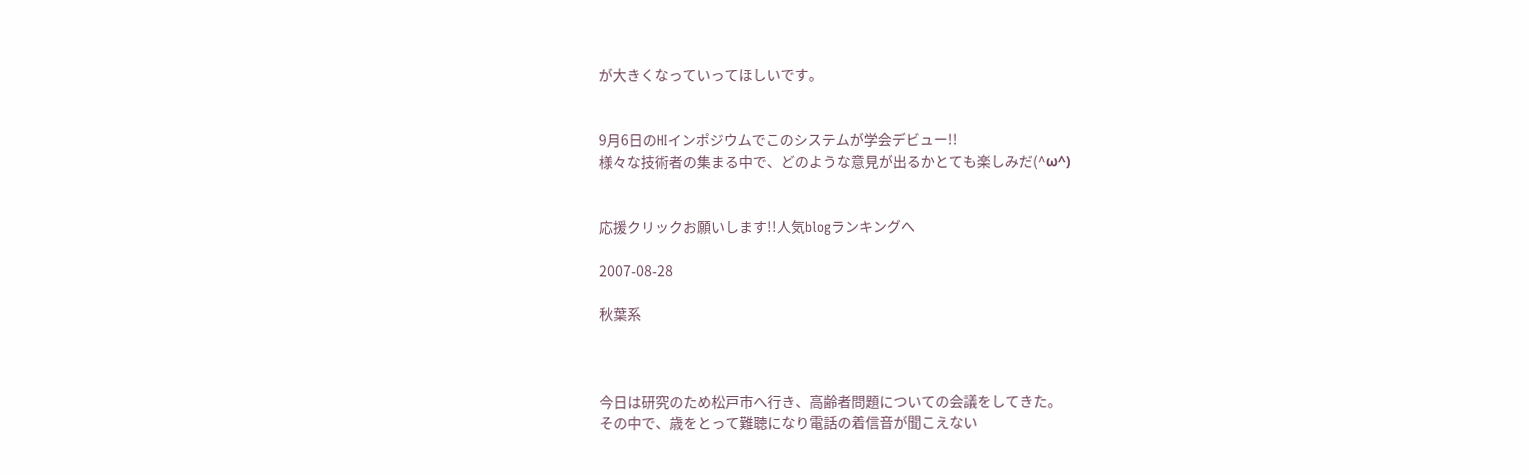が大きくなっていってほしいです。


9月6日のHIインポジウムでこのシステムが学会デビュー!!
様々な技術者の集まる中で、どのような意見が出るかとても楽しみだ(^ω^)


応援クリックお願いします!!人気blogランキングへ

2007-08-28

秋葉系



今日は研究のため松戸市へ行き、高齢者問題についての会議をしてきた。
その中で、歳をとって難聴になり電話の着信音が聞こえない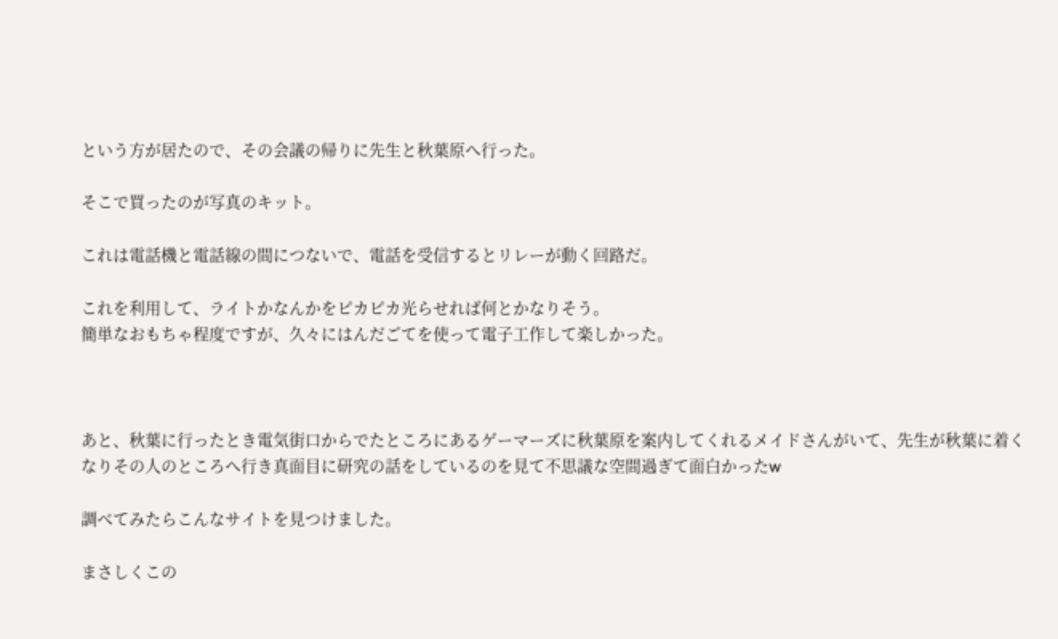という方が居たので、その会議の帰りに先生と秋葉原へ行った。

そこで買ったのが写真のキット。

これは電話機と電話線の間につないで、電話を受信するとリレーが動く回路だ。

これを利用して、ライトかなんかをピカピカ光らせれば何とかなりそう。
簡単なおもちゃ程度ですが、久々にはんだごてを使って電子工作して楽しかった。



あと、秋葉に行ったとき電気街口からでたところにあるゲーマーズに秋葉原を案内してくれるメイドさんがいて、先生が秋葉に着くなりその人のところへ行き真面目に研究の話をしているのを見て不思議な空間過ぎて面白かったw

調べてみたらこんなサイトを見つけました。

まさしくこの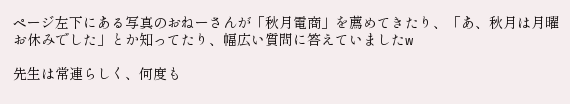ページ左下にある写真のおねーさんが「秋月電商」を薦めてきたり、「あ、秋月は月曜お休みでした」とか知ってたり、幅広い質問に答えていましたw

先生は常連らしく、何度も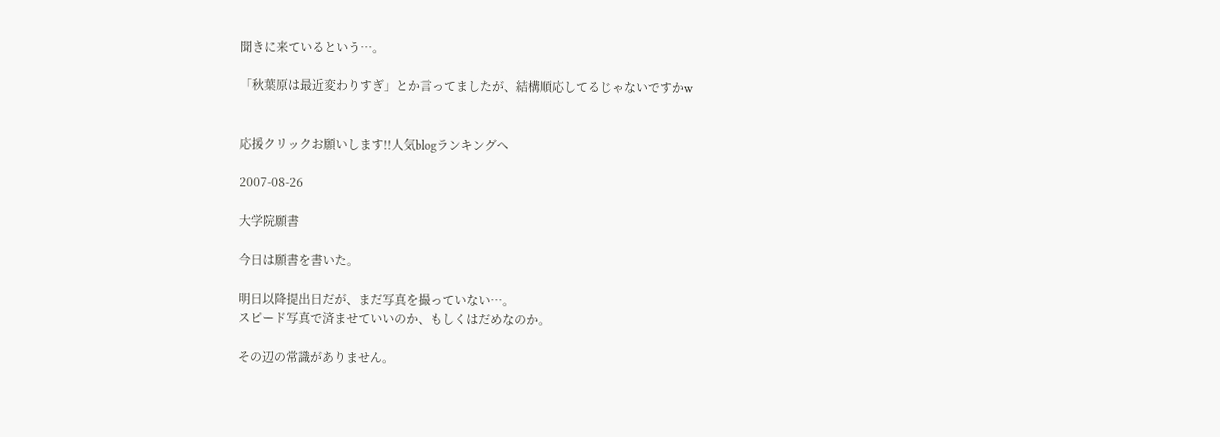聞きに来ているという…。

「秋葉原は最近変わりすぎ」とか言ってましたが、結構順応してるじゃないですかw


応援クリックお願いします!!人気blogランキングへ

2007-08-26

大学院願書

今日は願書を書いた。

明日以降提出日だが、まだ写真を撮っていない…。
スピード写真で済ませていいのか、もしくはだめなのか。

その辺の常識がありません。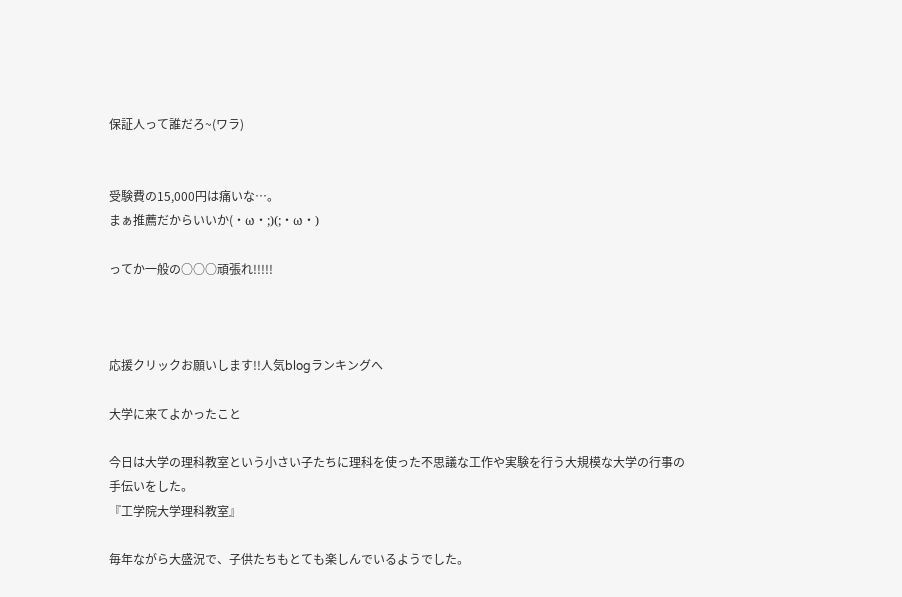保証人って誰だろ~(ワラ)


受験費の15,000円は痛いな…。
まぁ推薦だからいいか(・ω・;)(;・ω・)

ってか一般の○○○頑張れ!!!!!



応援クリックお願いします!!人気blogランキングへ

大学に来てよかったこと

今日は大学の理科教室という小さい子たちに理科を使った不思議な工作や実験を行う大規模な大学の行事の手伝いをした。
『工学院大学理科教室』

毎年ながら大盛況で、子供たちもとても楽しんでいるようでした。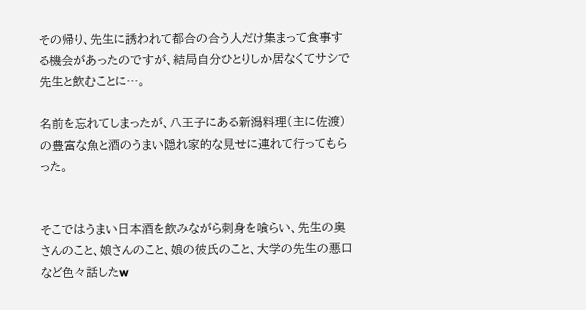その帰り、先生に誘われて都合の合う人だけ集まって食事する機会があったのですが、結局自分ひとりしか居なくてサシで先生と飲むことに…。

名前を忘れてしまったが、八王子にある新潟料理(主に佐渡)の豊富な魚と酒のうまい隠れ家的な見せに連れて行ってもらった。


そこではうまい日本酒を飲みながら刺身を喰らい、先生の奥さんのこと、娘さんのこと、娘の彼氏のこと、大学の先生の悪口など色々話したw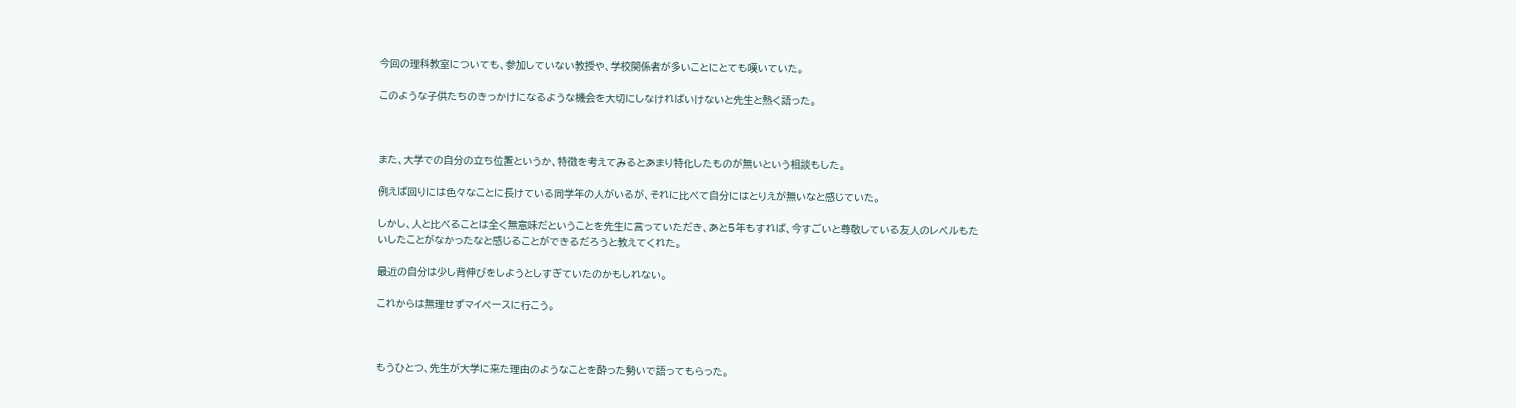今回の理科教室についても、参加していない教授や、学校関係者が多いことにとても嘆いていた。

このような子供たちのきっかけになるような機会を大切にしなければいけないと先生と熱く語った。



また、大学での自分の立ち位置というか、特徴を考えてみるとあまり特化したものが無いという相談もした。

例えば回りには色々なことに長けている同学年の人がいるが、それに比べて自分にはとりえが無いなと感じていた。

しかし、人と比べることは全く無意味だということを先生に言っていただき、あと5年もすれば、今すごいと尊敬している友人のレベルもたいしたことがなかったなと感じることができるだろうと教えてくれた。

最近の自分は少し背伸びをしようとしすぎていたのかもしれない。

これからは無理せずマイペースに行こう。



もうひとつ、先生が大学に来た理由のようなことを酔った勢いで語ってもらった。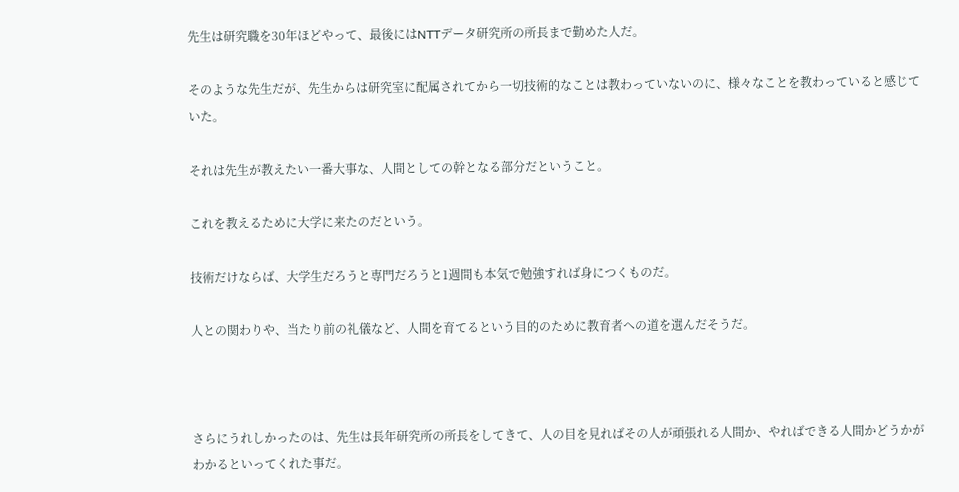先生は研究職を30年ほどやって、最後にはNTTデータ研究所の所長まで勤めた人だ。

そのような先生だが、先生からは研究室に配属されてから一切技術的なことは教わっていないのに、様々なことを教わっていると感じていた。

それは先生が教えたい一番大事な、人間としての幹となる部分だということ。

これを教えるために大学に来たのだという。

技術だけならば、大学生だろうと専門だろうと1週間も本気で勉強すれば身につくものだ。

人との関わりや、当たり前の礼儀など、人間を育てるという目的のために教育者への道を選んだそうだ。



さらにうれしかったのは、先生は長年研究所の所長をしてきて、人の目を見ればその人が頑張れる人間か、やればできる人間かどうかがわかるといってくれた事だ。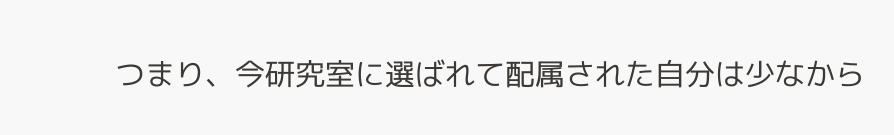つまり、今研究室に選ばれて配属された自分は少なから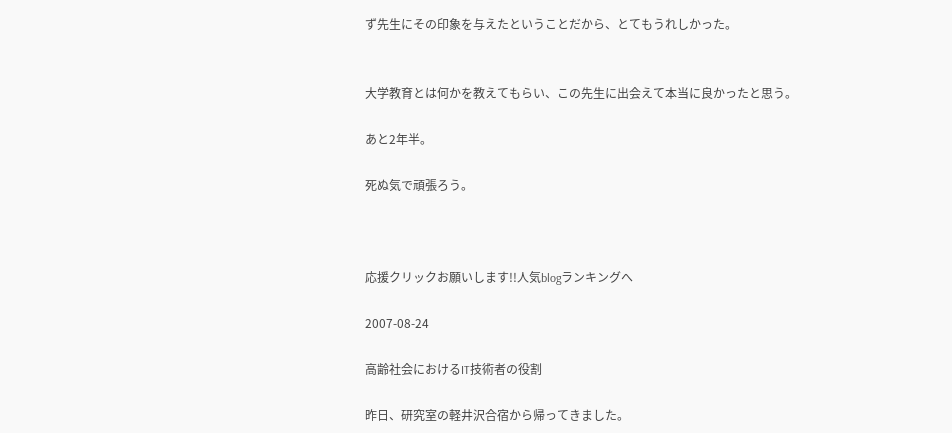ず先生にその印象を与えたということだから、とてもうれしかった。


大学教育とは何かを教えてもらい、この先生に出会えて本当に良かったと思う。

あと2年半。

死ぬ気で頑張ろう。



応援クリックお願いします!!人気blogランキングへ

2007-08-24

高齢社会におけるIT技術者の役割

昨日、研究室の軽井沢合宿から帰ってきました。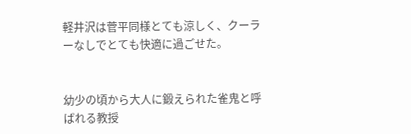軽井沢は菅平同様とても涼しく、クーラーなしでとても快適に過ごせた。


幼少の頃から大人に鍛えられた雀鬼と呼ばれる教授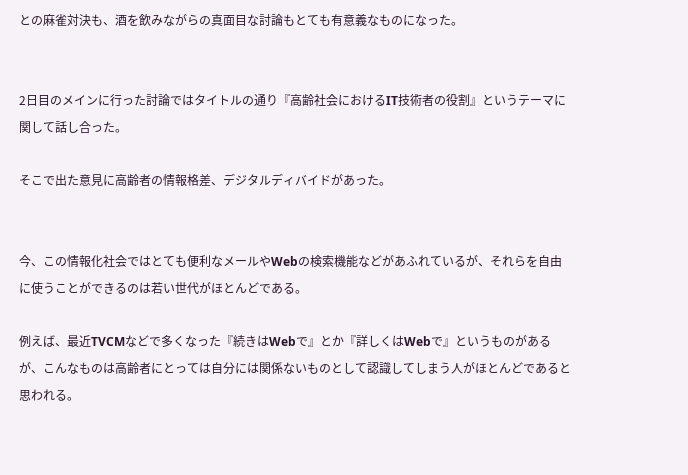との麻雀対決も、酒を飲みながらの真面目な討論もとても有意義なものになった。


2日目のメインに行った討論ではタイトルの通り『高齢社会におけるIT技術者の役割』というテーマに関して話し合った。

そこで出た意見に高齢者の情報格差、デジタルディバイドがあった。


今、この情報化社会ではとても便利なメールやWebの検索機能などがあふれているが、それらを自由に使うことができるのは若い世代がほとんどである。

例えば、最近TVCMなどで多くなった『続きはWebで』とか『詳しくはWebで』というものがあるが、こんなものは高齢者にとっては自分には関係ないものとして認識してしまう人がほとんどであると思われる。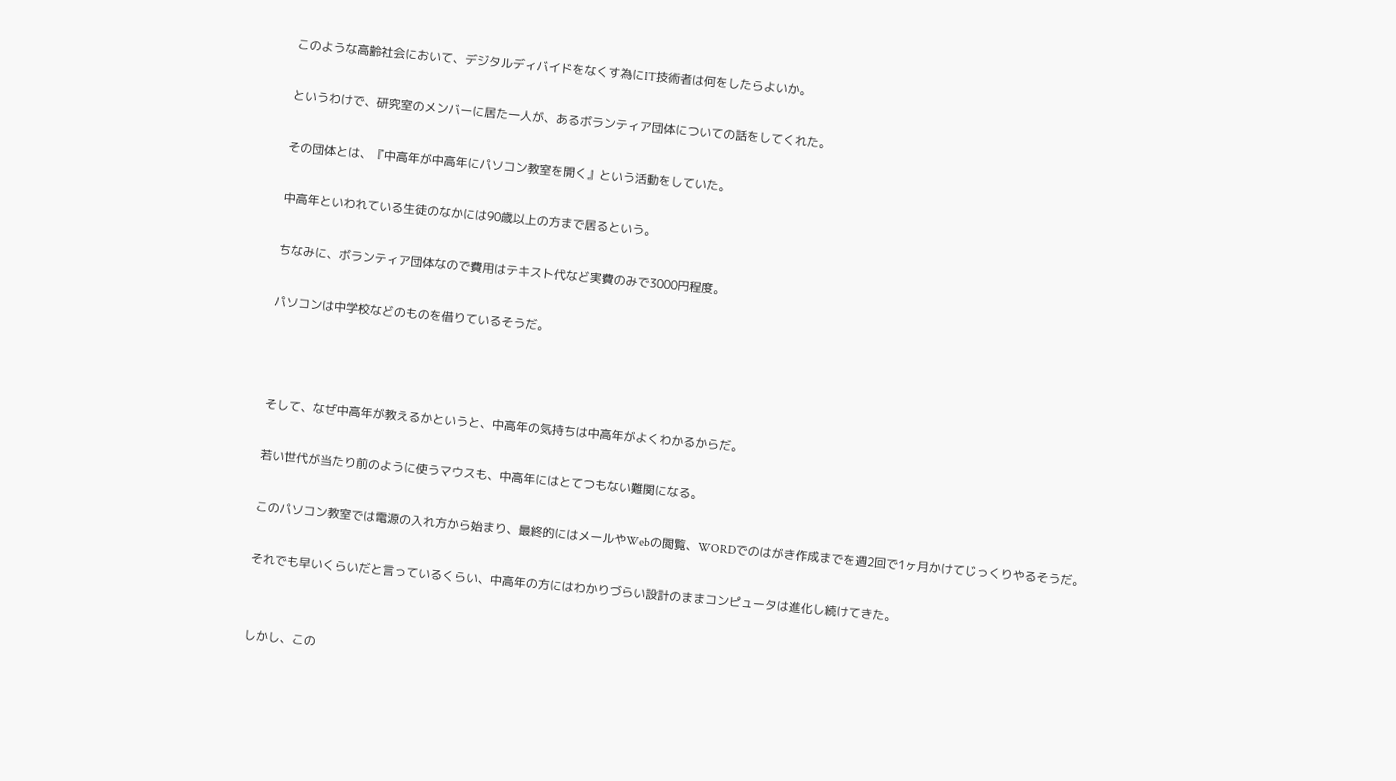このような高齢社会において、デジタルディバイドをなくす為にIT技術者は何をしたらよいか。

というわけで、研究室のメンバーに居た一人が、あるボランティア団体についての話をしてくれた。

その団体とは、『中高年が中高年にパソコン教室を開く』という活動をしていた。

中高年といわれている生徒のなかには90歳以上の方まで居るという。

ちなみに、ボランティア団体なので費用はテキスト代など実費のみで3000円程度。

パソコンは中学校などのものを借りているそうだ。



そして、なぜ中高年が教えるかというと、中高年の気持ちは中高年がよくわかるからだ。

若い世代が当たり前のように使うマウスも、中高年にはとてつもない難関になる。

このパソコン教室では電源の入れ方から始まり、最終的にはメールやWebの閲覧、WORDでのはがき作成までを週2回で1ヶ月かけてじっくりやるそうだ。

それでも早いくらいだと言っているくらい、中高年の方にはわかりづらい設計のままコンピュータは進化し続けてきた。


しかし、この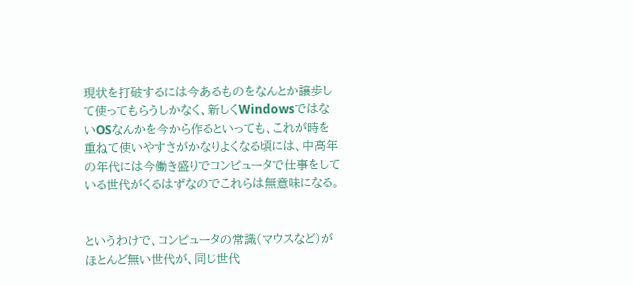現状を打破するには今あるものをなんとか譲歩して使ってもらうしかなく、新しくWindowsではないOSなんかを今から作るといっても、これが時を重ねて使いやすさがかなりよくなる頃には、中高年の年代には今働き盛りでコンピュータで仕事をしている世代がくるはずなのでこれらは無意味になる。


というわけで、コンピュータの常識(マウスなど)がほとんど無い世代が、同じ世代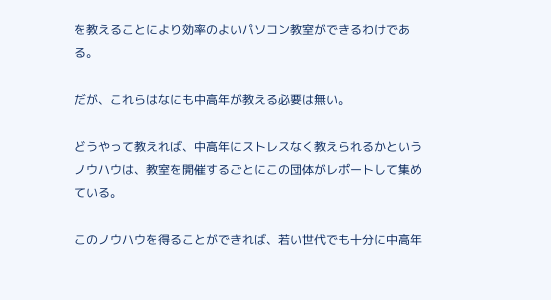を教えることにより効率のよいパソコン教室ができるわけである。

だが、これらはなにも中高年が教える必要は無い。

どうやって教えれば、中高年にストレスなく教えられるかというノウハウは、教室を開催するごとにこの団体がレポートして集めている。

このノウハウを得ることができれば、若い世代でも十分に中高年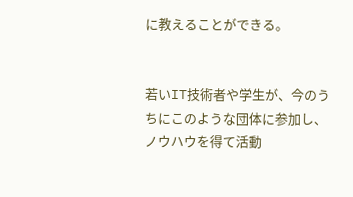に教えることができる。


若いIT技術者や学生が、今のうちにこのような団体に参加し、ノウハウを得て活動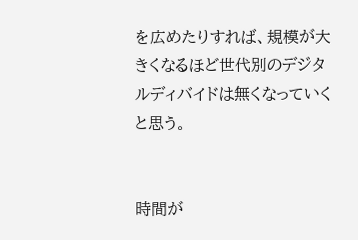を広めたりすれば、規模が大きくなるほど世代別のデジタルディバイドは無くなっていくと思う。


時間が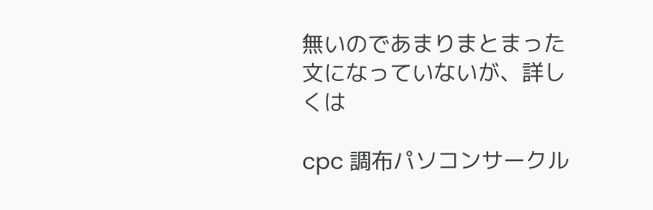無いのであまりまとまった文になっていないが、詳しくは

cpc 調布パソコンサークル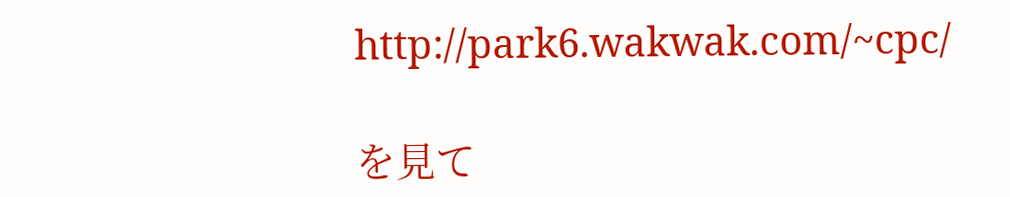http://park6.wakwak.com/~cpc/

を見て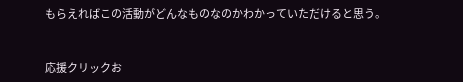もらえればこの活動がどんなものなのかわかっていただけると思う。


応援クリックお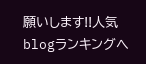願いします!!人気blogランキングへ